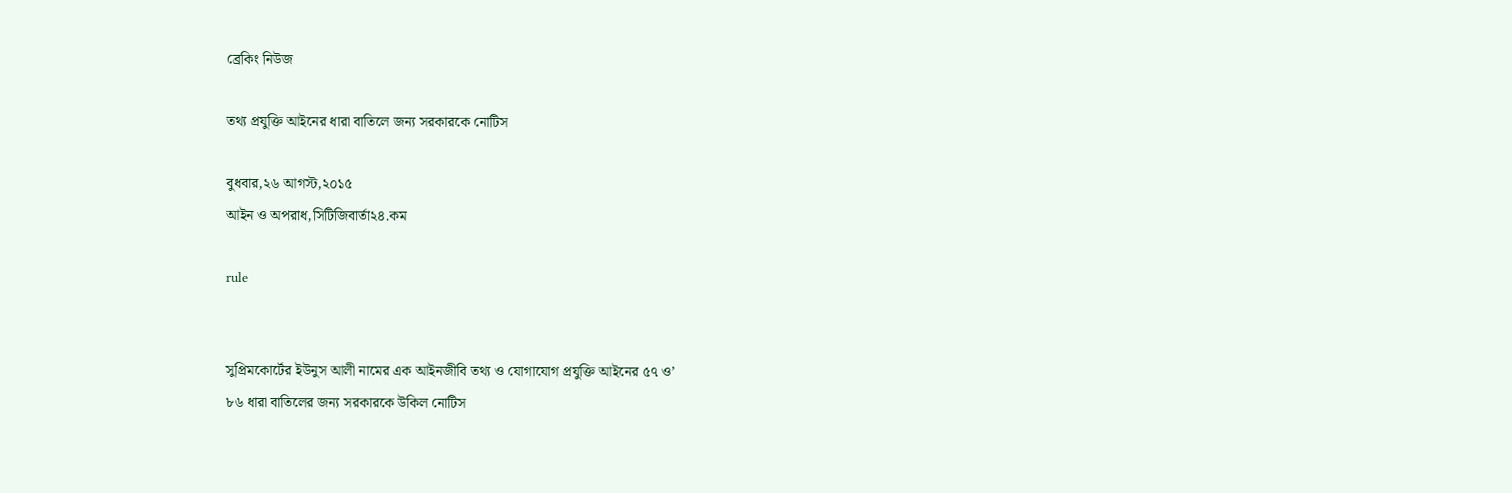ব্রেকিং নিউজ

তথ্য প্রযুক্তি আইনের ধারা বাতিলে জন্য সরকারকে নোটিস

বুধবার,২৬ আগস্ট,২০১৫
আইন ও অপরাধ,সিটিজিবার্তা২৪.কম

rule


সুপ্রিমকোর্টের ইউনুস আলী নামের এক আইনজীবি তথ্য ও যোগাযোগ প্রযুক্তি আইনের ৫৭ ও’
৮৬ ধারা বাতিলের জন্য সরকারকে উকিল নোটিস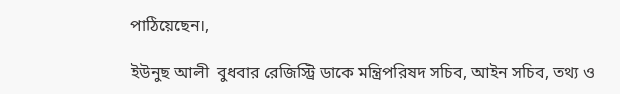পাঠিয়েছেন।,

ইউনুছ আলী  বুধবার রেজিস্ট্রি ডাকে মন্ত্রিপরিষদ সচিব, আইন সচিব, তথ্য ও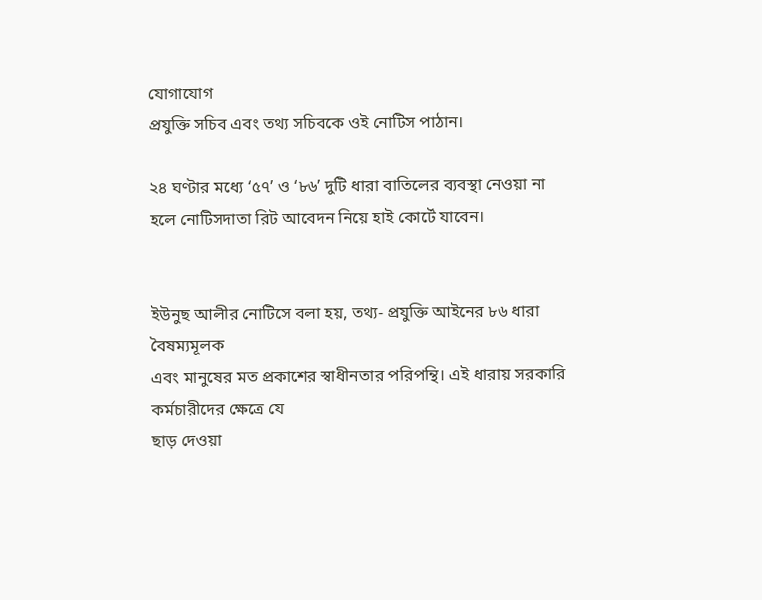যোগাযোগ
প্রযুক্তি সচিব এবং তথ্য সচিবকে ওই নোটিস পাঠান।

২৪ ঘণ্টার মধ্যে ‘৫৭’ ও ‘৮৬’ দুটি ধারা বাতিলের ব্যবস্থা নেওয়া না
হলে নোটিসদাতা রিট আবেদন নিয়ে হাই কোর্টে যাবেন।


ইউনুছ আলীর নোটিসে বলা হয়, তথ্য- প্রযুক্তি আইনের ৮৬ ধারা বৈষম্যমূলক
এবং মানুষের মত প্রকাশের স্বাধীনতার পরিপন্থি। এই ধারায় সরকারি কর্মচারীদের ক্ষেত্রে যে
ছাড় দেওয়া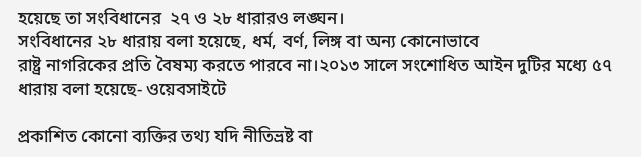হয়েছে তা সংবিধানের  ২৭ ও ২৮ ধারারও লঙ্ঘন।
সংবিধানের ২৮ ধারায় বলা হয়েছে, ধর্ম, বর্ণ, লিঙ্গ বা অন্য কোনোভাবে
রাষ্ট্র নাগরিকের প্রতি বৈষম্য করতে পারবে না।২০১৩ সালে সংশোধিত আইন দুটির মধ্যে ৫৭ ধারায় বলা হয়েছে- ওয়েবসাইটে

প্রকাশিত কোনো ব্যক্তির তথ্য যদি নীতিভ্রষ্ট বা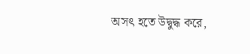অসৎ হতে উদ্বুদ্ধ করে,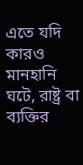এতে যদি কারও মানহানি ঘটে, রাষ্ট্র বা ব্যক্তির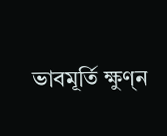ভাবমূর্তি ক্ষুণ্ন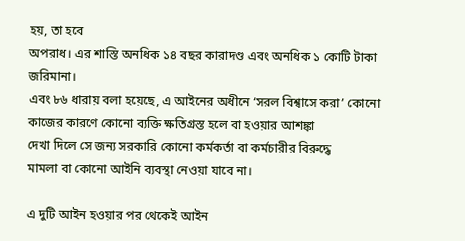হয়, তা হবে
অপরাধ। এর শাস্তি অনধিক ১৪ বছর কারাদণ্ড এবং অনধিক ১ কোটি টাকা
জরিমানা।
এবং ৮৬ ধারায় বলা হয়েছে, এ আইনের অধীনে ‘সরল বিশ্বাসে করা’ কোনো
কাজের কারণে কোনো ব্যক্তি ক্ষতিগ্রস্ত হলে বা হওয়ার আশঙ্কা
দেখা দিলে সে জন্য সরকারি কোনো কর্মকর্তা বা কর্মচারীর বিরুদ্ধে
মামলা বা কোনো আইনি ব্যবস্থা নেওয়া যাবে না।

এ দুটি আইন হওয়ার পর থেকেই আইন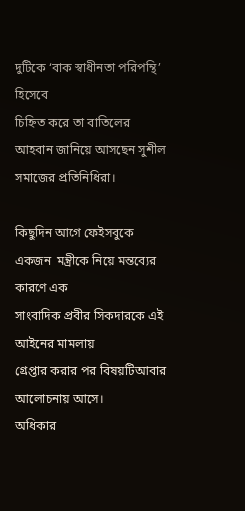দুটিকে ‘বাক স্বাধীনতা পরিপন্থি’ হিসেবে
চিহ্নিত করে তা বাতিলের আহবান জানিয়ে আসছেন সুশীল সমাজের প্রতিনিধিরা।

কিছুদিন আগে ফেইসবুকে একজন  মন্ত্রীকে নিয়ে মন্তব্যের কারণে এক
সাংবাদিক প্রবীর সিকদারকে এই আইনের মামলায়
গ্রেপ্তার করার পর বিষয়টিআবার আলোচনায় আসে।
অধিকার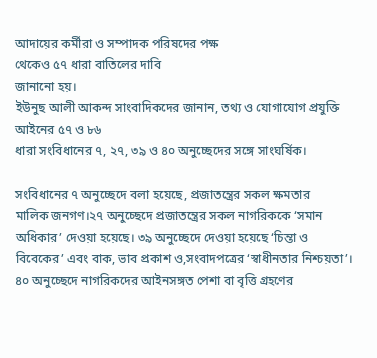আদায়ের কর্মীরা ও সম্পাদক পরিষদের পক্ষ
থেকেও ৫৭ ধারা বাতিলের দাবি
জানানো হয়।
ইউনুছ আলী আকন্দ সাংবাদিকদের জানান, তথ্য ও যোগাযোগ প্রযুক্তি আইনের ৫৭ ও ৮৬
ধারা সংবিধানের ৭, ২৭, ৩৯ ও ৪০ অনুচ্ছেদের সঙ্গে সাংঘর্ষিক।

সংবিধানের ৭ অনুচ্ছেদে বলা হয়েছে, প্রজাতন্ত্রের সকল ক্ষমতার
মালিক জনগণ।২৭ অনুচ্ছেদে প্রজাতন্ত্রের সকল নাগরিককে ‘সমান
অধিকার’ দেওয়া হয়েছে। ৩৯ অনুচ্ছেদে দেওয়া হয়েছে ‘চিন্তা ও
বিবেকের’ এবং বাক, ভাব প্রকাশ ও,সংবাদপত্রের ‘স্বাধীনতার নিশ্চয়তা’।
৪০ অনুচ্ছেদে নাগরিকদের আইনসঙ্গত পেশা বা বৃত্তি গ্রহণের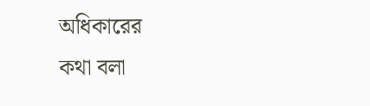অধিকারের
কথা বলা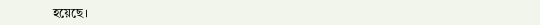হয়েছে।